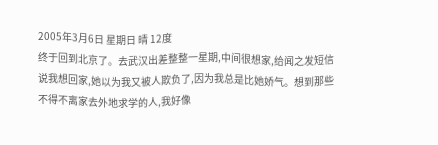2005年3月6日 星期日 晴 12度
终于回到北京了。去武汉出差整整一星期,中间很想家,给闻之发短信说我想回家,她以为我又被人欺负了,因为我总是比她娇气。想到那些不得不离家去外地求学的人,我好像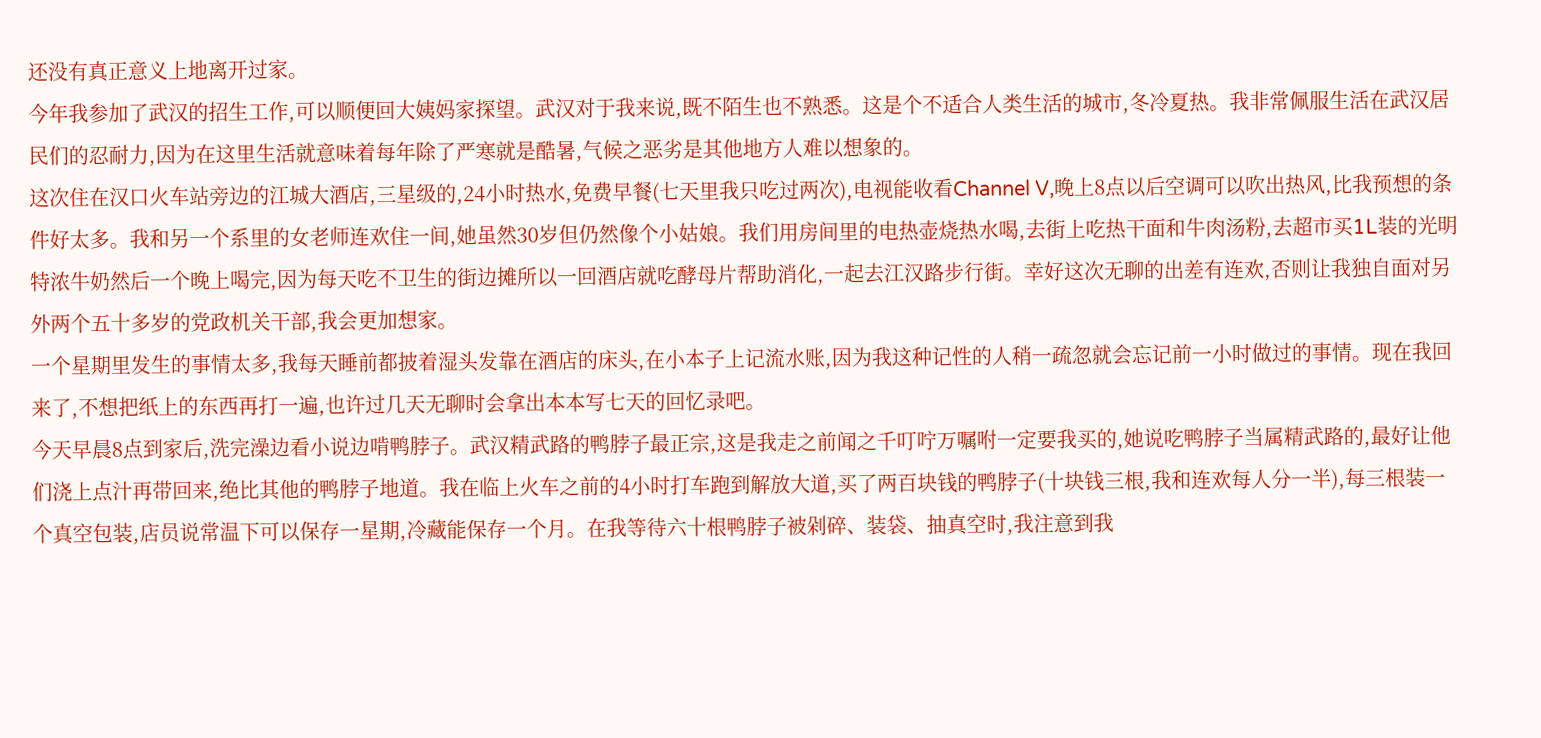还没有真正意义上地离开过家。
今年我参加了武汉的招生工作,可以顺便回大姨妈家探望。武汉对于我来说,既不陌生也不熟悉。这是个不适合人类生活的城市,冬冷夏热。我非常佩服生活在武汉居民们的忍耐力,因为在这里生活就意味着每年除了严寒就是酷暑,气候之恶劣是其他地方人难以想象的。
这次住在汉口火车站旁边的江城大酒店,三星级的,24小时热水,免费早餐(七天里我只吃过两次),电视能收看Channel V,晚上8点以后空调可以吹出热风,比我预想的条件好太多。我和另一个系里的女老师连欢住一间,她虽然30岁但仍然像个小姑娘。我们用房间里的电热壶烧热水喝,去街上吃热干面和牛肉汤粉,去超市买1L装的光明特浓牛奶然后一个晚上喝完,因为每天吃不卫生的街边摊所以一回酒店就吃酵母片帮助消化,一起去江汉路步行街。幸好这次无聊的出差有连欢,否则让我独自面对另外两个五十多岁的党政机关干部,我会更加想家。
一个星期里发生的事情太多,我每天睡前都披着湿头发靠在酒店的床头,在小本子上记流水账,因为我这种记性的人稍一疏忽就会忘记前一小时做过的事情。现在我回来了,不想把纸上的东西再打一遍,也许过几天无聊时会拿出本本写七天的回忆录吧。
今天早晨8点到家后,洗完澡边看小说边啃鸭脖子。武汉精武路的鸭脖子最正宗,这是我走之前闻之千叮咛万嘱咐一定要我买的,她说吃鸭脖子当属精武路的,最好让他们浇上点汁再带回来,绝比其他的鸭脖子地道。我在临上火车之前的4小时打车跑到解放大道,买了两百块钱的鸭脖子(十块钱三根,我和连欢每人分一半),每三根装一个真空包装,店员说常温下可以保存一星期,冷藏能保存一个月。在我等待六十根鸭脖子被剁碎、装袋、抽真空时,我注意到我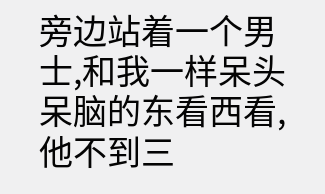旁边站着一个男士,和我一样呆头呆脑的东看西看,他不到三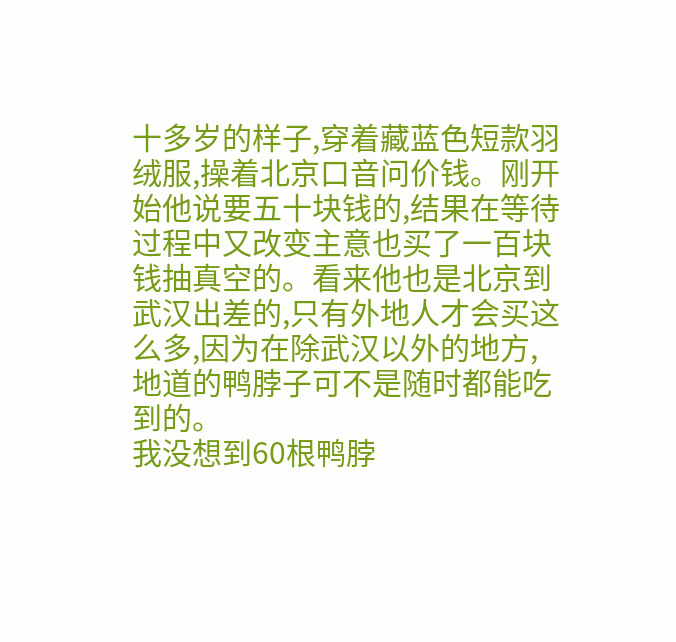十多岁的样子,穿着藏蓝色短款羽绒服,操着北京口音问价钱。刚开始他说要五十块钱的,结果在等待过程中又改变主意也买了一百块钱抽真空的。看来他也是北京到武汉出差的,只有外地人才会买这么多,因为在除武汉以外的地方,地道的鸭脖子可不是随时都能吃到的。
我没想到60根鸭脖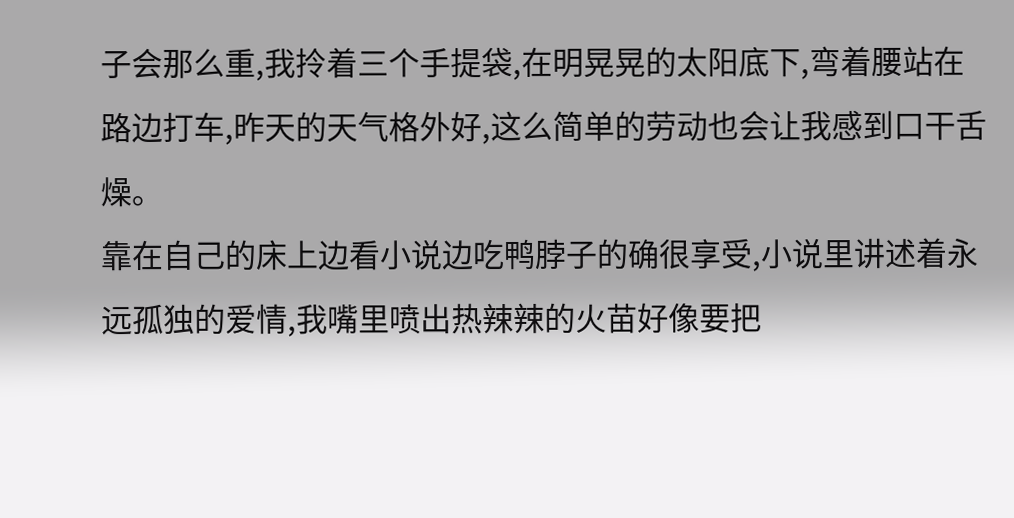子会那么重,我拎着三个手提袋,在明晃晃的太阳底下,弯着腰站在路边打车,昨天的天气格外好,这么简单的劳动也会让我感到口干舌燥。
靠在自己的床上边看小说边吃鸭脖子的确很享受,小说里讲述着永远孤独的爱情,我嘴里喷出热辣辣的火苗好像要把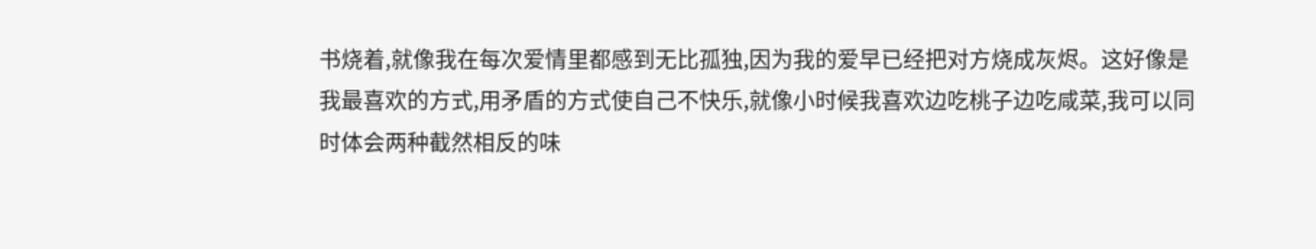书烧着,就像我在每次爱情里都感到无比孤独,因为我的爱早已经把对方烧成灰烬。这好像是我最喜欢的方式,用矛盾的方式使自己不快乐,就像小时候我喜欢边吃桃子边吃咸菜,我可以同时体会两种截然相反的味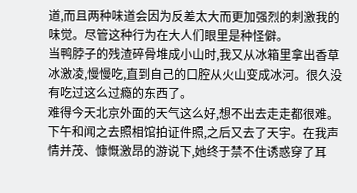道,而且两种味道会因为反差太大而更加强烈的刺激我的味觉。尽管这种行为在大人们眼里是种怪僻。
当鸭脖子的残渣碎骨堆成小山时,我又从冰箱里拿出香草冰激凌,慢慢吃,直到自己的口腔从火山变成冰河。很久没有吃过这么过瘾的东西了。
难得今天北京外面的天气这么好,想不出去走走都很难。
下午和闻之去照相馆拍证件照,之后又去了天宇。在我声情并茂、慷慨激昂的游说下,她终于禁不住诱惑穿了耳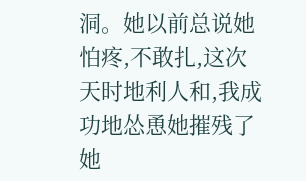洞。她以前总说她怕疼,不敢扎,这次天时地利人和,我成功地怂恿她摧残了她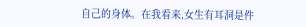自己的身体。在我看来,女生有耳洞是件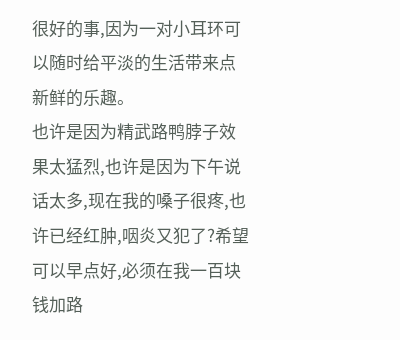很好的事,因为一对小耳环可以随时给平淡的生活带来点新鲜的乐趣。
也许是因为精武路鸭脖子效果太猛烈,也许是因为下午说话太多,现在我的嗓子很疼,也许已经红肿,咽炎又犯了?希望可以早点好,必须在我一百块钱加路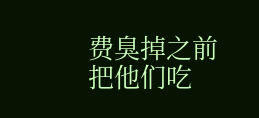费臭掉之前把他们吃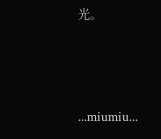光。



...miumiu...